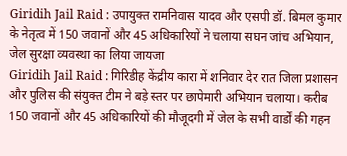Giridih Jail Raid : उपायुक्त रामनिवास यादव और एसपी डॉ. बिमल कुमार के नेतृत्व में 150 जवानों और 45 अधिकारियों ने चलाया सघन जांच अभियान, जेल सुरक्षा व्यवस्था का लिया जायजा
Giridih Jail Raid : गिरिडीह केंद्रीय कारा में शनिवार देर रात जिला प्रशासन और पुलिस की संयुक्त टीम ने बड़े स्तर पर छापेमारी अभियान चलाया। करीब 150 जवानों और 45 अधिकारियों की मौजूदगी में जेल के सभी वार्डों की गहन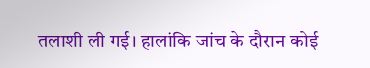तलाशी ली गई। हालांकि जांच के दौरान कोई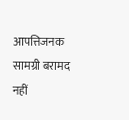आपत्तिजनक सामग्री बरामद नहीं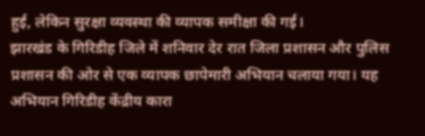हुई, लेकिन सुरक्षा व्यवस्था की व्यापक समीक्षा की गई।
झारखंड के गिरिडीह जिले में शनिवार देर रात जिला प्रशासन और पुलिस प्रशासन की ओर से एक व्यापक छापेमारी अभियान चलाया गया। यह अभियान गिरिडीह केंद्रीय कारा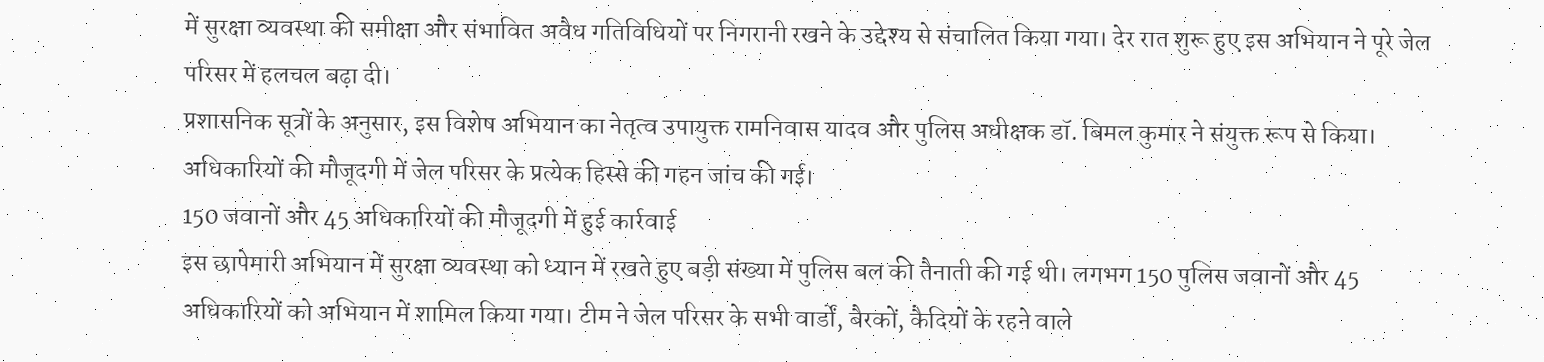में सुरक्षा व्यवस्था की समीक्षा और संभावित अवैध गतिविधियों पर निगरानी रखने के उद्देश्य से संचालित किया गया। देर रात शुरू हुए इस अभियान ने पूरे जेल परिसर में हलचल बढ़ा दी।
प्रशासनिक सूत्रों के अनुसार, इस विशेष अभियान का नेतृत्व उपायुक्त रामनिवास यादव और पुलिस अधीक्षक डॉ. बिमल कुमार ने संयुक्त रूप से किया। अधिकारियों की मौजूदगी में जेल परिसर के प्रत्येक हिस्से की गहन जांच की गई।
150 जवानों और 45 अधिकारियों की मौजूदगी में हुई कार्रवाई
इस छापेमारी अभियान में सुरक्षा व्यवस्था को ध्यान में रखते हुए बड़ी संख्या में पुलिस बल की तैनाती की गई थी। लगभग 150 पुलिस जवानों और 45 अधिकारियों को अभियान में शामिल किया गया। टीम ने जेल परिसर के सभी वार्डों, बैरकों, कैदियों के रहने वाले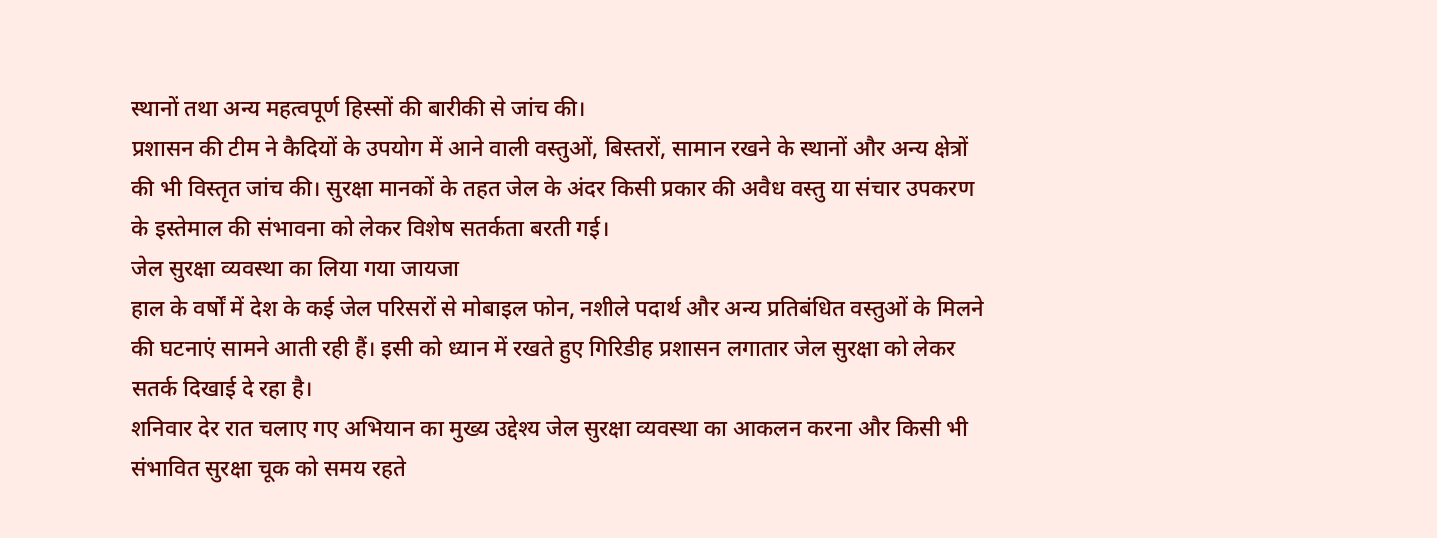स्थानों तथा अन्य महत्वपूर्ण हिस्सों की बारीकी से जांच की।
प्रशासन की टीम ने कैदियों के उपयोग में आने वाली वस्तुओं, बिस्तरों, सामान रखने के स्थानों और अन्य क्षेत्रों की भी विस्तृत जांच की। सुरक्षा मानकों के तहत जेल के अंदर किसी प्रकार की अवैध वस्तु या संचार उपकरण के इस्तेमाल की संभावना को लेकर विशेष सतर्कता बरती गई।
जेल सुरक्षा व्यवस्था का लिया गया जायजा
हाल के वर्षों में देश के कई जेल परिसरों से मोबाइल फोन, नशीले पदार्थ और अन्य प्रतिबंधित वस्तुओं के मिलने की घटनाएं सामने आती रही हैं। इसी को ध्यान में रखते हुए गिरिडीह प्रशासन लगातार जेल सुरक्षा को लेकर सतर्क दिखाई दे रहा है।
शनिवार देर रात चलाए गए अभियान का मुख्य उद्देश्य जेल सुरक्षा व्यवस्था का आकलन करना और किसी भी संभावित सुरक्षा चूक को समय रहते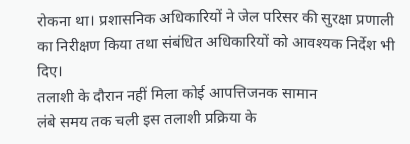रोकना था। प्रशासनिक अधिकारियों ने जेल परिसर की सुरक्षा प्रणाली का निरीक्षण किया तथा संबंधित अधिकारियों को आवश्यक निर्देश भी दिए।
तलाशी के दौरान नहीं मिला कोई आपत्तिजनक सामान
लंबे समय तक चली इस तलाशी प्रक्रिया के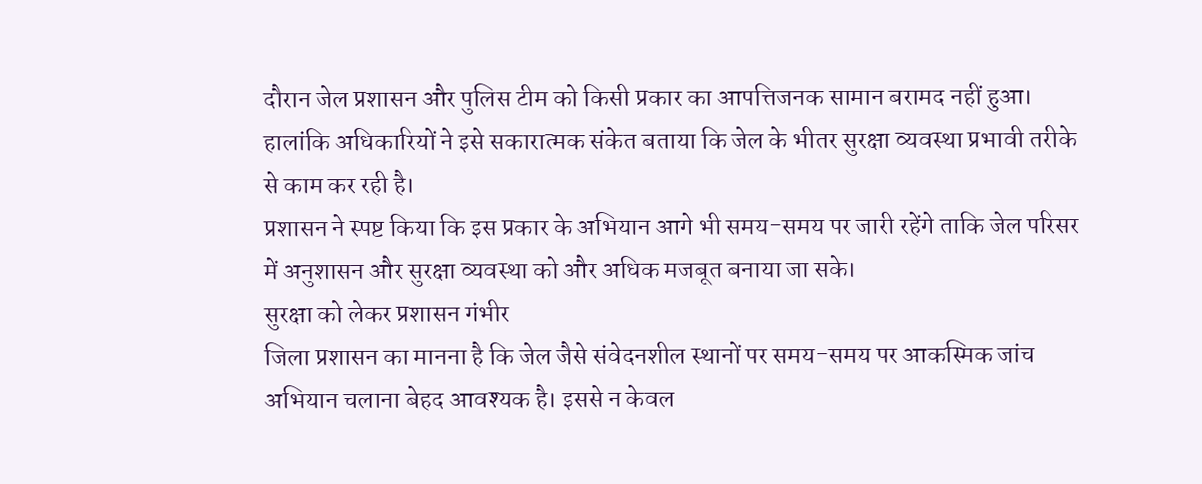दौरान जेल प्रशासन और पुलिस टीम को किसी प्रकार का आपत्तिजनक सामान बरामद नहीं हुआ। हालांकि अधिकारियों ने इसे सकारात्मक संकेत बताया कि जेल के भीतर सुरक्षा व्यवस्था प्रभावी तरीके से काम कर रही है।
प्रशासन ने स्पष्ट किया कि इस प्रकार के अभियान आगे भी समय-समय पर जारी रहेंगे ताकि जेल परिसर में अनुशासन और सुरक्षा व्यवस्था को और अधिक मजबूत बनाया जा सके।
सुरक्षा को लेकर प्रशासन गंभीर
जिला प्रशासन का मानना है कि जेल जैसे संवेदनशील स्थानों पर समय-समय पर आकस्मिक जांच अभियान चलाना बेहद आवश्यक है। इससे न केवल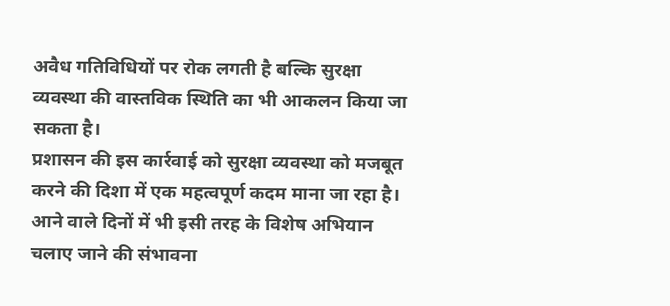अवैध गतिविधियों पर रोक लगती है बल्कि सुरक्षा व्यवस्था की वास्तविक स्थिति का भी आकलन किया जा सकता है।
प्रशासन की इस कार्रवाई को सुरक्षा व्यवस्था को मजबूत करने की दिशा में एक महत्वपूर्ण कदम माना जा रहा है। आने वाले दिनों में भी इसी तरह के विशेष अभियान चलाए जाने की संभावना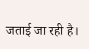जताई जा रही है।